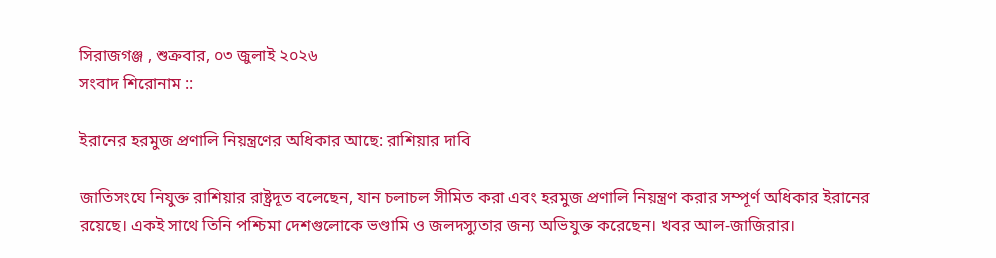সিরাজগঞ্জ , শুক্রবার, ০৩ জুলাই ২০২৬
সংবাদ শিরোনাম ::

ইরানের হরমুজ প্রণালি নিয়ন্ত্রণের অধিকার আছে: রাশিয়ার দাবি

জাতিসংঘে নিযুক্ত রাশিয়ার রাষ্ট্রদূত বলেছেন, যান চলাচল সীমিত করা এবং হরমুজ প্রণালি নিয়ন্ত্রণ করার সম্পূর্ণ অধিকার ইরানের রয়েছে। একই সাথে তিনি পশ্চিমা দেশগুলোকে ভণ্ডামি ও জলদস্যুতার জন্য অভিযুক্ত করেছেন। খবর আল-জাজিরার।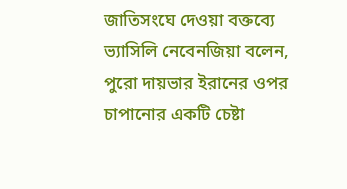জাতিসংঘে দেওয়া বক্তব্যে ভ্যাসিলি নেবেনজিয়া বলেন, পুরো দায়ভার ইরানের ওপর চাপানোর একটি চেষ্টা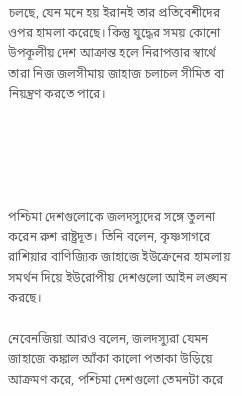চলছে, যেন মনে হয় ইরানই তার প্রতিবেশীদের ওপর হামলা করেছে। কিন্তু যুদ্ধের সময় কোনো উপকূলীয় দেশ আক্রান্ত হলে নিরাপত্তার স্বার্থে তারা নিজ জলসীমায় জাহাজ চলাচল সীমিত বা নিয়ন্ত্রণ করতে পারে।





পশ্চিমা দেশগুলোকে জলদস্যুদের সঙ্গে তুলনা করেন রুশ রাষ্ট্রদূত। তিনি বলেন, কৃষ্ণসাগরে রাশিয়ার বাণিজ্যিক জাহাজে ইউক্রেনের হামলায় সমর্থন দিয়ে ইউরোপীয় দেশগুলো আইন লঙ্ঘন করছে।

নেবেনজিয়া আরও বলেন, জলদস্যুরা যেমন জাহাজে কঙ্কাল আঁকা কালো পতাকা উড়িয়ে আক্রমণ করে, পশ্চিমা দেশগুলো তেমনটা করে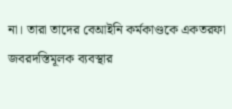না। তারা তাদের বেআইনি কর্মকাণ্ডকে একতরফা জবরদস্তিমূলক ব্যবস্থার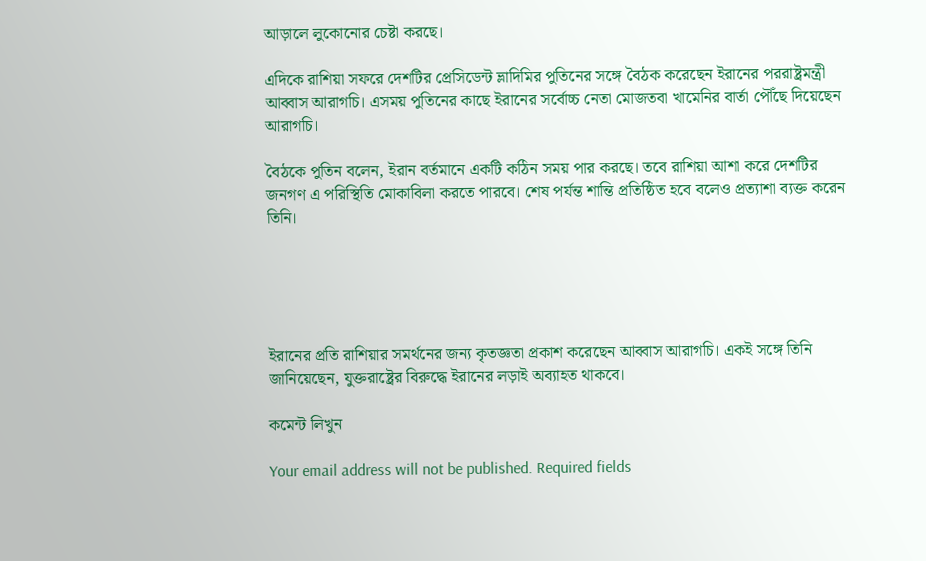আড়ালে লুকোনোর চেষ্টা করছে।

এদিকে রাশিয়া সফরে দেশটির প্রেসিডেন্ট ভ্লাদিমির পুতিনের সঙ্গে বৈঠক করেছেন ইরানের পররাষ্ট্রমন্ত্রী আব্বাস আরাগচি। এসময় পুতিনের কাছে ইরানের সর্বোচ্চ নেতা মোজতবা খামেনির বার্তা পৌঁছে দিয়েছেন আরাগচি।

বৈঠকে পুতিন বলেন, ইরান বর্তমানে একটি কঠিন সময় পার করছে। তবে রাশিয়া আশা করে দেশটির জনগণ এ পরিস্থিতি মোকাবিলা করতে পারবে। শেষ পর্যন্ত শান্তি প্রতিষ্ঠিত হবে বলেও প্রত্যাশা ব্যক্ত করেন তিনি।





ইরানের প্রতি রাশিয়ার সমর্থনের জন্য কৃতজ্ঞতা প্রকাশ করেছেন আব্বাস আরাগচি। একই সঙ্গে তিনি জানিয়েছেন, যুক্তরাষ্ট্রের বিরুদ্ধে ইরানের লড়াই অব্যাহত থাকবে।

কমেন্ট লিখুন

Your email address will not be published. Required fields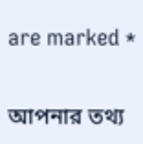are marked *

আপনার তথ্য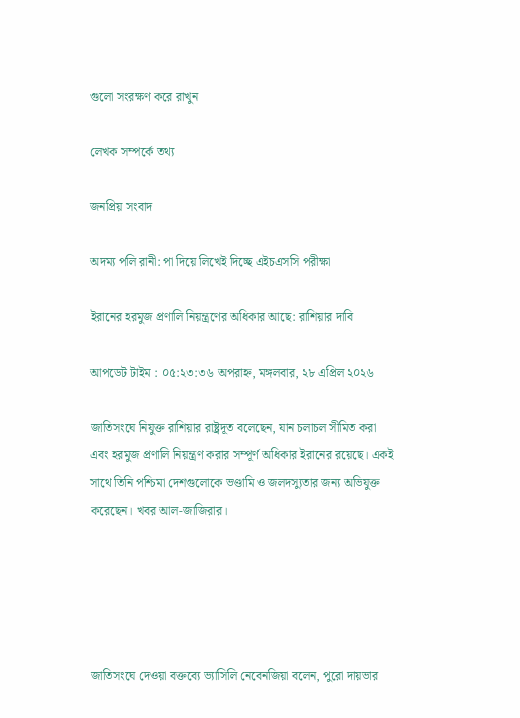গুলো সংরক্ষণ করে রাখুন

লেখক সম্পর্কে তথ্য

জনপ্রিয় সংবাদ

অদম্য পলি রানী: পা দিয়ে লিখেই দিচ্ছে এইচএসসি পরীক্ষা

ইরানের হরমুজ প্রণালি নিয়ন্ত্রণের অধিকার আছে: রাশিয়ার দাবি

আপডেট টাইম : ০৫:২৩:৩৬ অপরাহ্ন, মঙ্গলবার, ২৮ এপ্রিল ২০২৬

জাতিসংঘে নিযুক্ত রাশিয়ার রাষ্ট্রদূত বলেছেন, যান চলাচল সীমিত করা এবং হরমুজ প্রণালি নিয়ন্ত্রণ করার সম্পূর্ণ অধিকার ইরানের রয়েছে। একই সাথে তিনি পশ্চিমা দেশগুলোকে ভণ্ডামি ও জলদস্যুতার জন্য অভিযুক্ত করেছেন। খবর আল-জাজিরার।





জাতিসংঘে দেওয়া বক্তব্যে ভ্যাসিলি নেবেনজিয়া বলেন, পুরো দায়ভার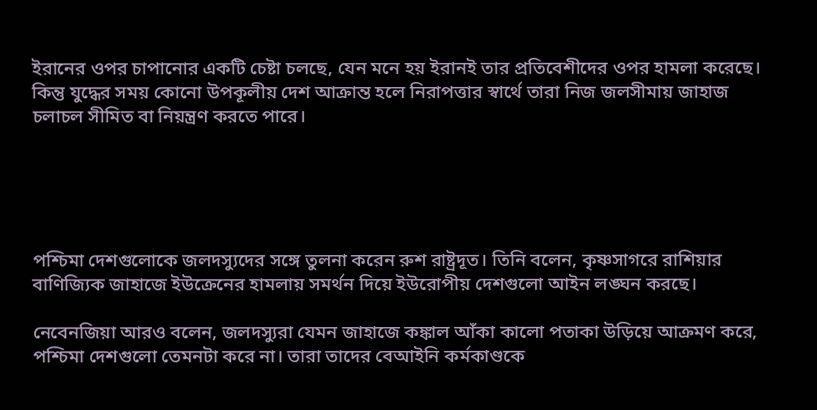ইরানের ওপর চাপানোর একটি চেষ্টা চলছে, যেন মনে হয় ইরানই তার প্রতিবেশীদের ওপর হামলা করেছে। কিন্তু যুদ্ধের সময় কোনো উপকূলীয় দেশ আক্রান্ত হলে নিরাপত্তার স্বার্থে তারা নিজ জলসীমায় জাহাজ চলাচল সীমিত বা নিয়ন্ত্রণ করতে পারে।





পশ্চিমা দেশগুলোকে জলদস্যুদের সঙ্গে তুলনা করেন রুশ রাষ্ট্রদূত। তিনি বলেন, কৃষ্ণসাগরে রাশিয়ার বাণিজ্যিক জাহাজে ইউক্রেনের হামলায় সমর্থন দিয়ে ইউরোপীয় দেশগুলো আইন লঙ্ঘন করছে।

নেবেনজিয়া আরও বলেন, জলদস্যুরা যেমন জাহাজে কঙ্কাল আঁকা কালো পতাকা উড়িয়ে আক্রমণ করে, পশ্চিমা দেশগুলো তেমনটা করে না। তারা তাদের বেআইনি কর্মকাণ্ডকে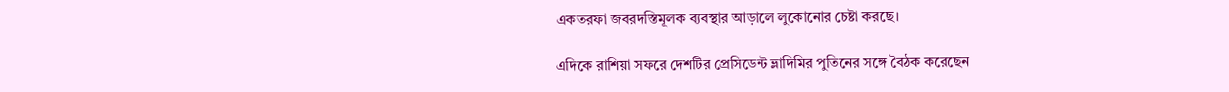একতরফা জবরদস্তিমূলক ব্যবস্থার আড়ালে লুকোনোর চেষ্টা করছে।

এদিকে রাশিয়া সফরে দেশটির প্রেসিডেন্ট ভ্লাদিমির পুতিনের সঙ্গে বৈঠক করেছেন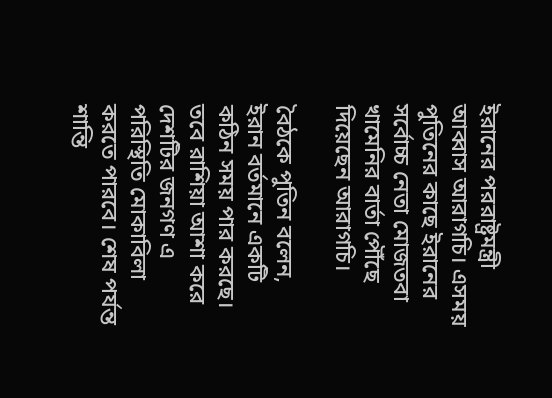ইরানের পররাষ্ট্রমন্ত্রী আব্বাস আরাগচি। এসময় পুতিনের কাছে ইরানের সর্বোচ্চ নেতা মোজতবা খামেনির বার্তা পৌঁছে দিয়েছেন আরাগচি।

বৈঠকে পুতিন বলেন, ইরান বর্তমানে একটি কঠিন সময় পার করছে। তবে রাশিয়া আশা করে দেশটির জনগণ এ পরিস্থিতি মোকাবিলা করতে পারবে। শেষ পর্যন্ত শান্তি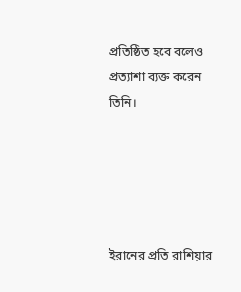প্রতিষ্ঠিত হবে বলেও প্রত্যাশা ব্যক্ত করেন তিনি।





ইরানের প্রতি রাশিয়ার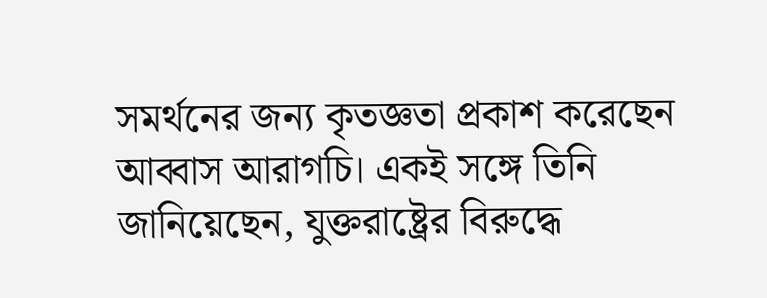সমর্থনের জন্য কৃতজ্ঞতা প্রকাশ করেছেন আব্বাস আরাগচি। একই সঙ্গে তিনি জানিয়েছেন, যুক্তরাষ্ট্রের বিরুদ্ধে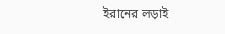ইরানের লড়াই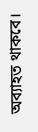অব্যাহত থাকবে।